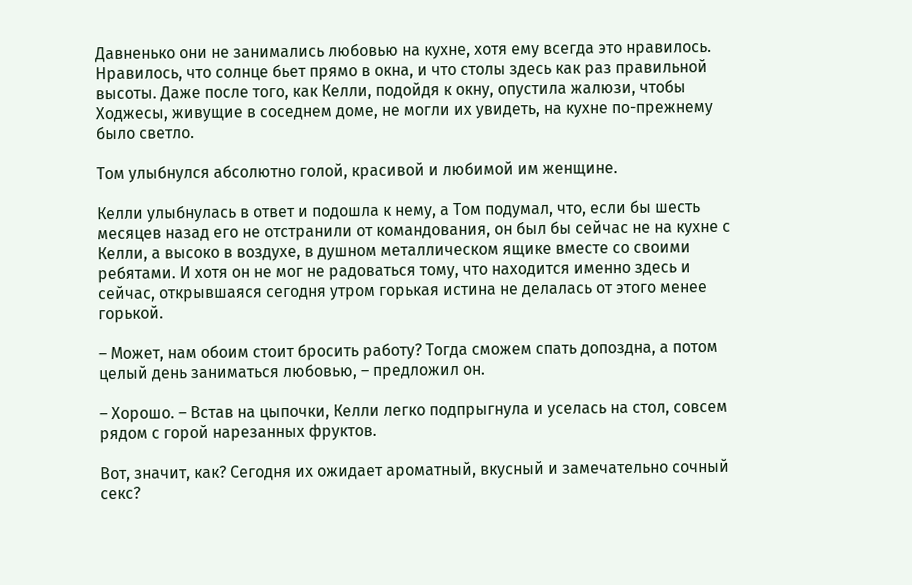Давненько они не занимались любовью на кухне, хотя ему всегда это нравилось. Нравилось, что солнце бьет прямо в окна, и что столы здесь как раз правильной высоты. Даже после того, как Келли, подойдя к окну, опустила жалюзи, чтобы Ходжесы, живущие в соседнем доме, не могли их увидеть, на кухне по-прежнему было светло.

Том улыбнулся абсолютно голой, красивой и любимой им женщине.

Келли улыбнулась в ответ и подошла к нему, а Том подумал, что, если бы шесть месяцев назад его не отстранили от командования, он был бы сейчас не на кухне с Келли, а высоко в воздухе, в душном металлическом ящике вместе со своими ребятами. И хотя он не мог не радоваться тому, что находится именно здесь и сейчас, открывшаяся сегодня утром горькая истина не делалась от этого менее горькой.

– Может, нам обоим стоит бросить работу? Тогда сможем спать допоздна, а потом целый день заниматься любовью, – предложил он.

– Хорошо. – Встав на цыпочки, Келли легко подпрыгнула и уселась на стол, совсем рядом с горой нарезанных фруктов.

Вот, значит, как? Сегодня их ожидает ароматный, вкусный и замечательно сочный секс?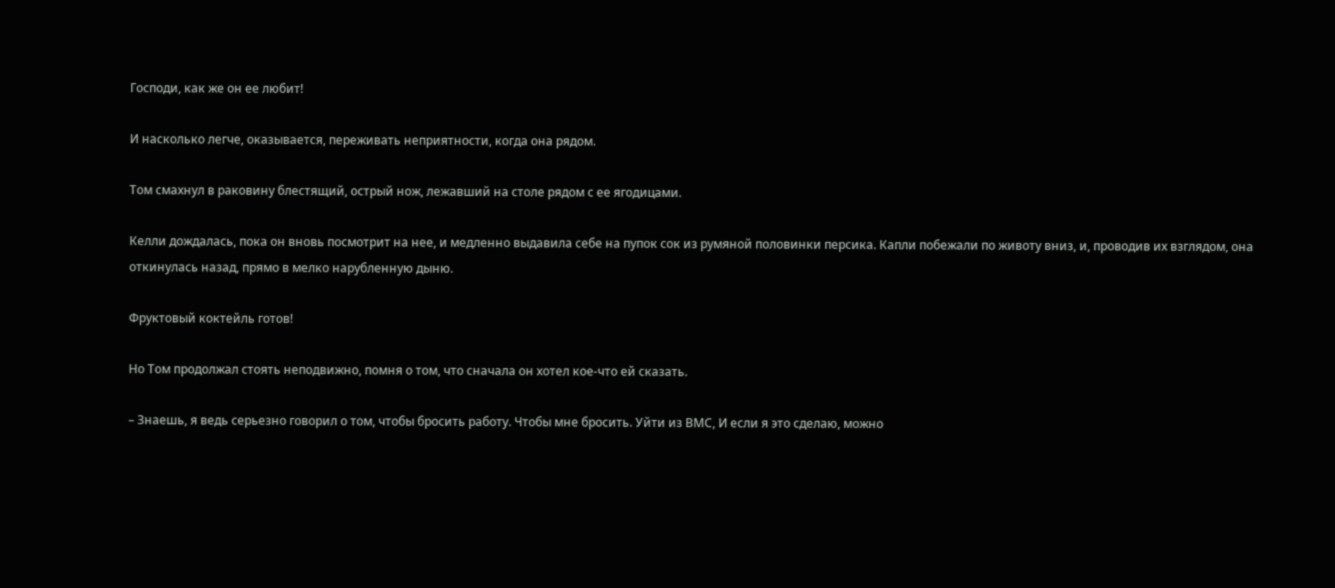Господи, как же он ее любит!

И насколько легче, оказывается, переживать неприятности, когда она рядом.

Том смахнул в раковину блестящий, острый нож, лежавший на столе рядом с ее ягодицами.

Келли дождалась, пока он вновь посмотрит на нее, и медленно выдавила себе на пупок сок из румяной половинки персика. Капли побежали по животу вниз, и, проводив их взглядом, она откинулась назад, прямо в мелко нарубленную дыню.

Фруктовый коктейль готов!

Но Том продолжал стоять неподвижно, помня о том, что сначала он хотел кое-что ей сказать.

– Знаешь, я ведь серьезно говорил о том, чтобы бросить работу. Чтобы мне бросить. Уйти из ВМС, И если я это сделаю, можно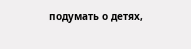подумать о детях,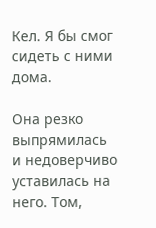Кел. Я бы смог сидеть с ними дома.

Она резко выпрямилась и недоверчиво уставилась на него. Том,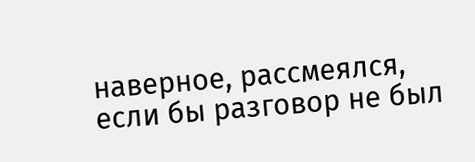наверное, рассмеялся, если бы разговор не был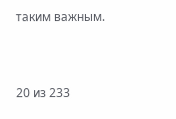таким важным.



20 из 233